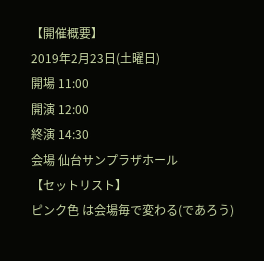【開催概要】
2019年2月23日(土曜日)
開場 11:00
開演 12:00
終演 14:30
会場 仙台サンプラザホール
【セットリスト】
ピンク色 は会場毎で変わる(であろう)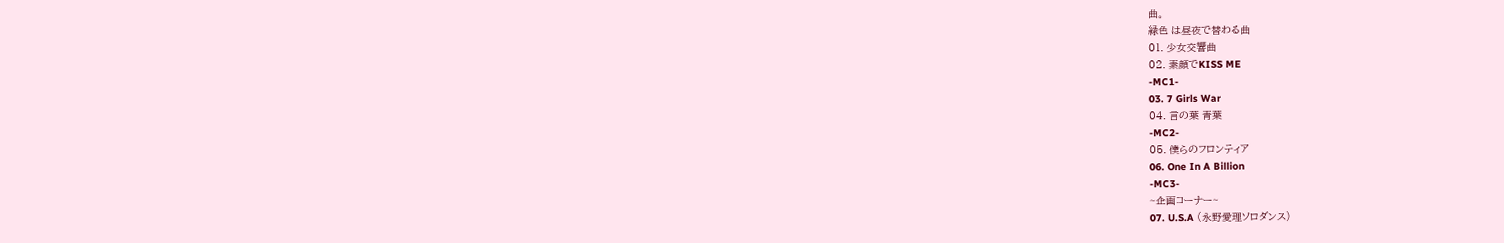曲。
緑色 は昼夜で替わる曲
01. 少女交響曲
02. 素顔でKISS ME
-MC1-
03. 7 Girls War
04. 言の葉 青葉
-MC2-
05. 僕らのフロンティア
06. One In A Billion
-MC3-
~企画コーナー~
07. U.S.A (永野愛理ソロダンス)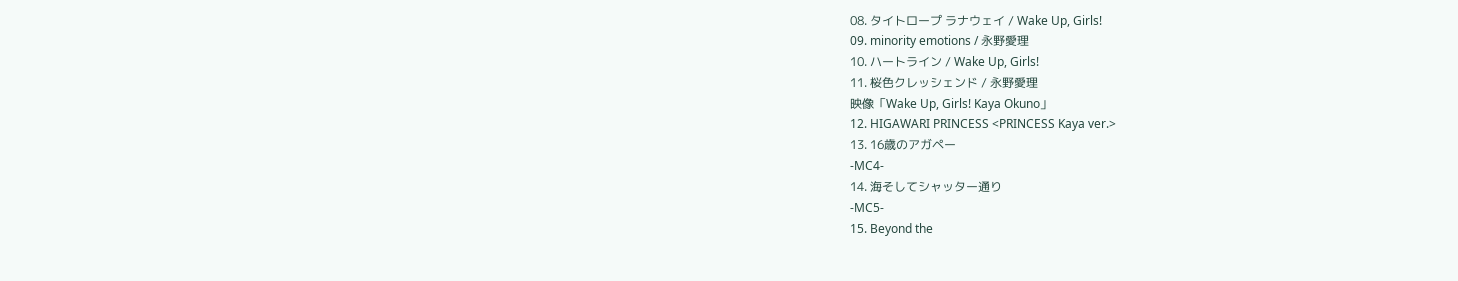08. タイトロープ ラナウェイ / Wake Up, Girls!
09. minority emotions / 永野愛理
10. ハートライン / Wake Up, Girls!
11. 桜色クレッシェンド / 永野愛理
映像「Wake Up, Girls! Kaya Okuno」
12. HIGAWARI PRINCESS <PRINCESS Kaya ver.>
13. 16歳のアガペー
-MC4-
14. 海そしてシャッター通り
-MC5-
15. Beyond the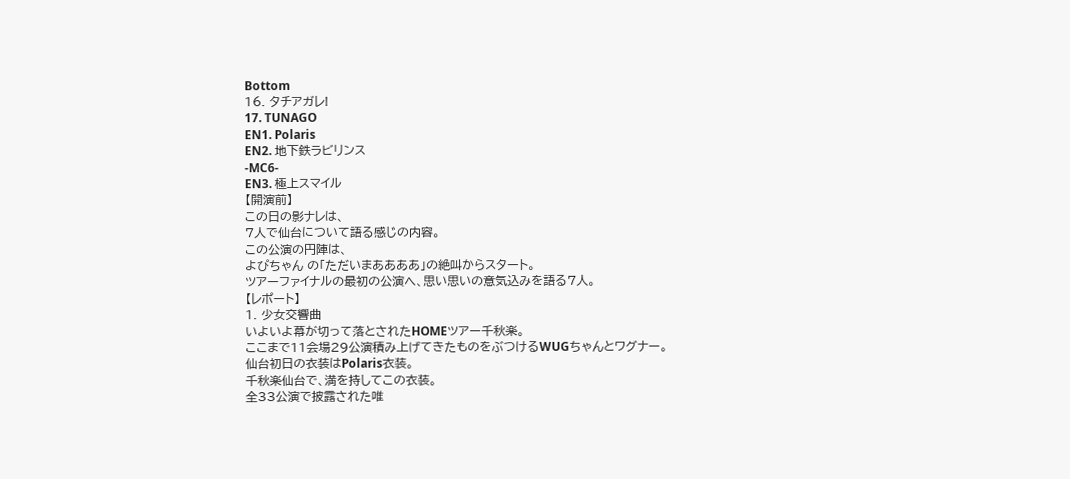Bottom
16. タチアガレ!
17. TUNAGO
EN1. Polaris
EN2. 地下鉄ラビリンス
-MC6-
EN3. 極上スマイル
【開演前】
この日の影ナレは、
7人で仙台について語る感じの内容。
この公演の円陣は、
よぴちゃん の「ただいまああああ」の絶叫からスタート。
ツアーファイナルの最初の公演へ、思い思いの意気込みを語る7人。
【レポート】
1. 少女交響曲
いよいよ幕が切って落とされたHOMEツアー千秋楽。
ここまで11会場29公演積み上げてきたものをぶつけるWUGちゃんとワグナー。
仙台初日の衣装はPolaris衣装。
千秋楽仙台で、満を持してこの衣装。
全33公演で披露された唯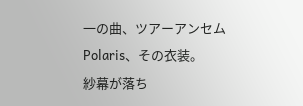一の曲、ツアーアンセムPolaris、その衣装。
紗幕が落ち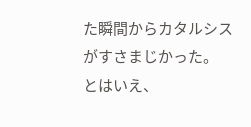た瞬間からカタルシスがすさまじかった。
とはいえ、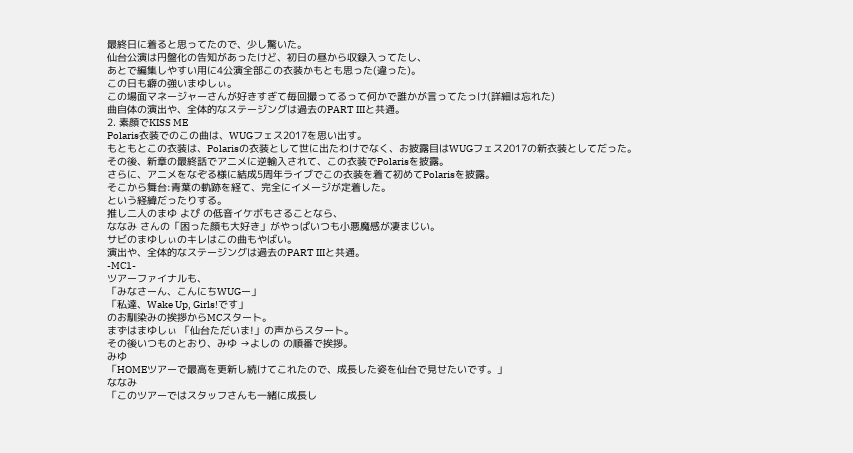最終日に着ると思ってたので、少し驚いた。
仙台公演は円盤化の告知があったけど、初日の昼から収録入ってたし、
あとで編集しやすい用に4公演全部この衣装かもとも思った(違った)。
この日も癖の強いまゆしぃ。
この場面マネージャーさんが好きすぎて毎回撮ってるって何かで誰かが言ってたっけ(詳細は忘れた)
曲自体の演出や、全体的なステージングは過去のPART IIIと共通。
2. 素顔でKISS ME
Polaris衣装でのこの曲は、WUGフェス2017を思い出す。
もともとこの衣装は、Polarisの衣装として世に出たわけでなく、お披露目はWUGフェス2017の新衣装としてだった。
その後、新章の最終話でアニメに逆輸入されて、この衣装でPolarisを披露。
さらに、アニメをなぞる様に結成5周年ライブでこの衣装を着て初めてPolarisを披露。
そこから舞台:青葉の軌跡を経て、完全にイメージが定着した。
という経緯だったりする。
推し二人のまゆ よぴ の低音イケボもさることなら、
ななみ さんの「困った顔も大好き」がやっぱいつも小悪魔感が凄まじい。
サビのまゆしぃのキレはこの曲もやばい。
演出や、全体的なステージングは過去のPART IIIと共通。
-MC1-
ツアーファイナルも、
「みなさーん、こんにちWUGー」
「私達、Wake Up, Girls!です」
のお馴染みの挨拶からMCスタート。
まずはまゆしぃ 「仙台ただいま!」の声からスタート。
その後いつものとおり、みゆ →よしの の順番で挨拶。
みゆ
「HOMEツアーで最高を更新し続けてこれたので、成長した姿を仙台で見せたいです。」
ななみ
「このツアーではスタッフさんも一緒に成長し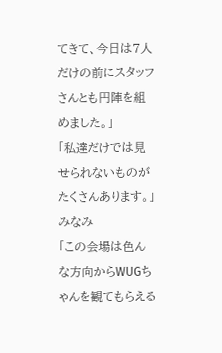てきて、今日は7人だけの前にスタッフさんとも円陣を組めました。」
「私達だけでは見せられないものがたくさんあります。」
みなみ
「この会場は色んな方向からWUGちゃんを観てもらえる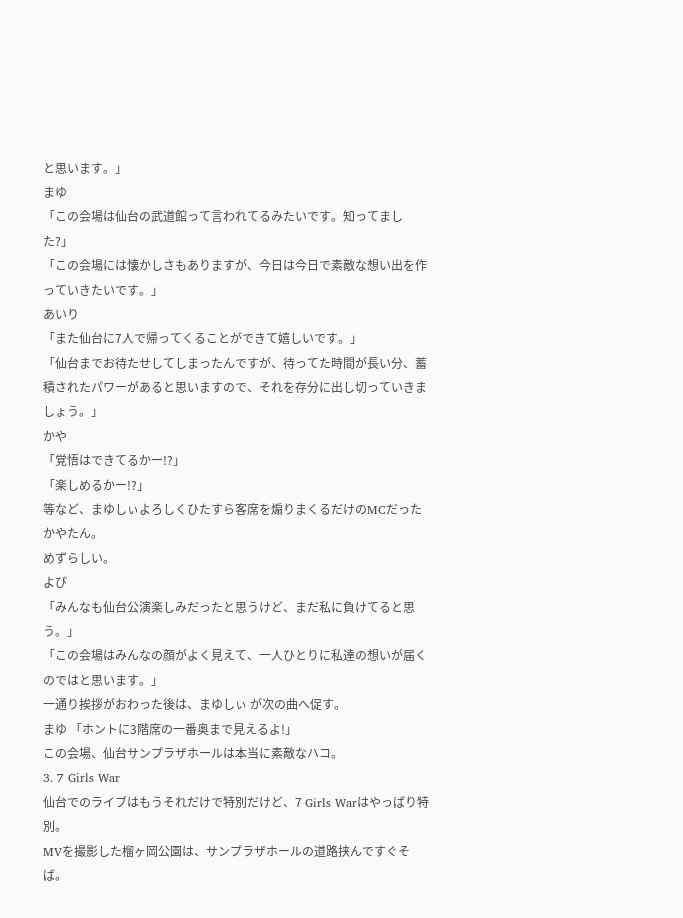と思います。」
まゆ
「この会場は仙台の武道館って言われてるみたいです。知ってました?」
「この会場には懐かしさもありますが、今日は今日で素敵な想い出を作っていきたいです。」
あいり
「また仙台に7人で帰ってくることができて嬉しいです。」
「仙台までお待たせしてしまったんですが、待ってた時間が長い分、蓄積されたパワーがあると思いますので、それを存分に出し切っていきましょう。」
かや
「覚悟はできてるかー!?」
「楽しめるかー!?」
等など、まゆしぃよろしくひたすら客席を煽りまくるだけのMCだったかやたん。
めずらしい。
よぴ
「みんなも仙台公演楽しみだったと思うけど、まだ私に負けてると思う。」
「この会場はみんなの顔がよく見えて、一人ひとりに私達の想いが届くのではと思います。」
一通り挨拶がおわった後は、まゆしぃ が次の曲へ促す。
まゆ 「ホントに3階席の一番奥まで見えるよ!」
この会場、仙台サンプラザホールは本当に素敵なハコ。
3. 7 Girls War
仙台でのライブはもうそれだけで特別だけど、7 Girls Warはやっぱり特別。
MVを撮影した榴ヶ岡公園は、サンプラザホールの道路挟んですぐそば。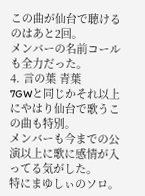この曲が仙台で聴けるのはあと2回。
メンバーの名前コールも全力だった。
4. 言の葉 青葉
7GWと同じかそれ以上にやはり仙台で歌うこの曲も特別。
メンバーも今までの公演以上に歌に感情が入ってる気がした。
特にまゆしぃのソロ。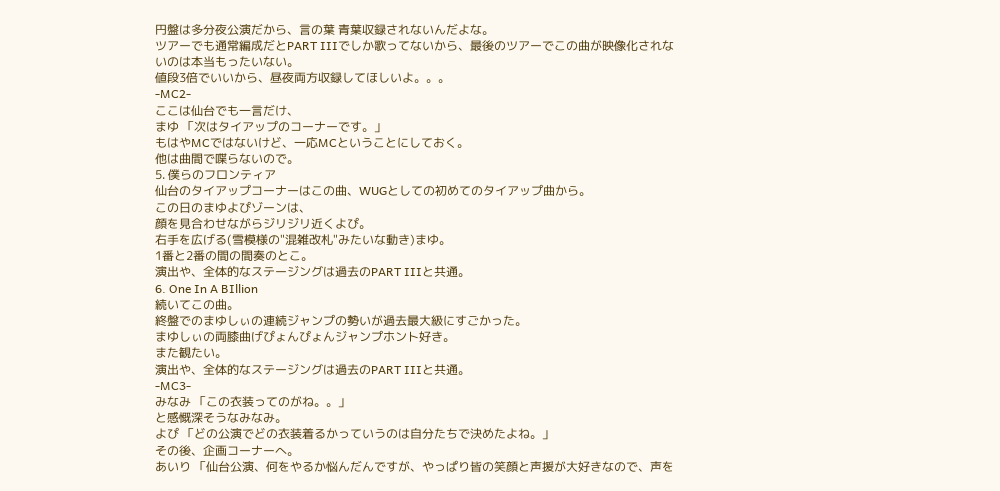円盤は多分夜公演だから、言の葉 青葉収録されないんだよな。
ツアーでも通常編成だとPART IIIでしか歌ってないから、最後のツアーでこの曲が映像化されないのは本当もったいない。
値段3倍でいいから、昼夜両方収録してほしいよ。。。
-MC2-
ここは仙台でも一言だけ、
まゆ 「次はタイアップのコーナーです。」
もはやMCではないけど、一応MCということにしておく。
他は曲間で喋らないので。
5. 僕らのフロンティア
仙台のタイアップコーナーはこの曲、WUGとしての初めてのタイアップ曲から。
この日のまゆよぴゾーンは、
顔を見合わせながらジリジリ近くよぴ。
右手を広げる(雪模様の"混雑改札"みたいな動き)まゆ。
1番と2番の間の間奏のとこ。
演出や、全体的なステージングは過去のPART IIIと共通。
6. One In A BIllion
続いてこの曲。
終盤でのまゆしぃの連続ジャンプの勢いが過去最大級にすごかった。
まゆしぃの両膝曲げぴょんぴょんジャンプホント好き。
また観たい。
演出や、全体的なステージングは過去のPART IIIと共通。
-MC3-
みなみ 「この衣装ってのがね。。」
と感慨深そうなみなみ。
よぴ 「どの公演でどの衣装着るかっていうのは自分たちで決めたよね。」
その後、企画コーナーへ。
あいり 「仙台公演、何をやるか悩んだんですが、やっぱり皆の笑顔と声援が大好きなので、声を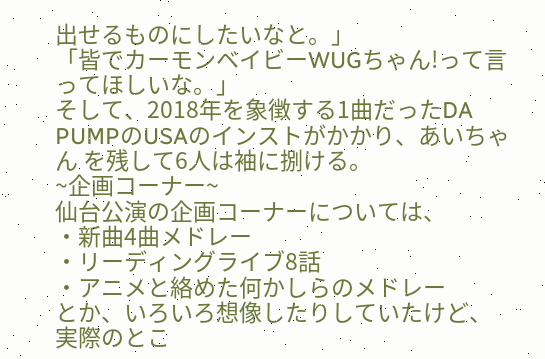出せるものにしたいなと。」
「皆でカーモンベイビーWUGちゃん!って言ってほしいな。」
そして、2018年を象徴する1曲だったDA PUMPのUSAのインストがかかり、あいちゃん を残して6人は袖に捌ける。
~企画コーナー~
仙台公演の企画コーナーについては、
・新曲4曲メドレー
・リーディングライブ8話
・アニメと絡めた何かしらのメドレー
とか、いろいろ想像したりしていたけど、
実際のとこ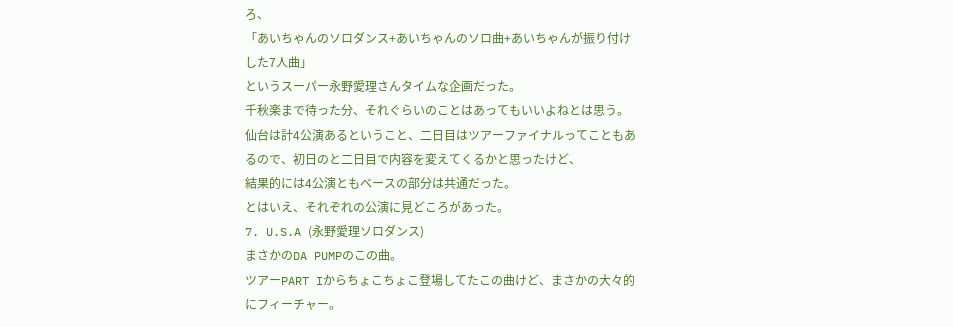ろ、
「あいちゃんのソロダンス+あいちゃんのソロ曲+あいちゃんが振り付けした7人曲」
というスーパー永野愛理さんタイムな企画だった。
千秋楽まで待った分、それぐらいのことはあってもいいよねとは思う。
仙台は計4公演あるということ、二日目はツアーファイナルってこともあるので、初日のと二日目で内容を変えてくるかと思ったけど、
結果的には4公演ともベースの部分は共通だった。
とはいえ、それぞれの公演に見どころがあった。
7. U.S.A (永野愛理ソロダンス)
まさかのDA PUMPのこの曲。
ツアーPART Iからちょこちょこ登場してたこの曲けど、まさかの大々的にフィーチャー。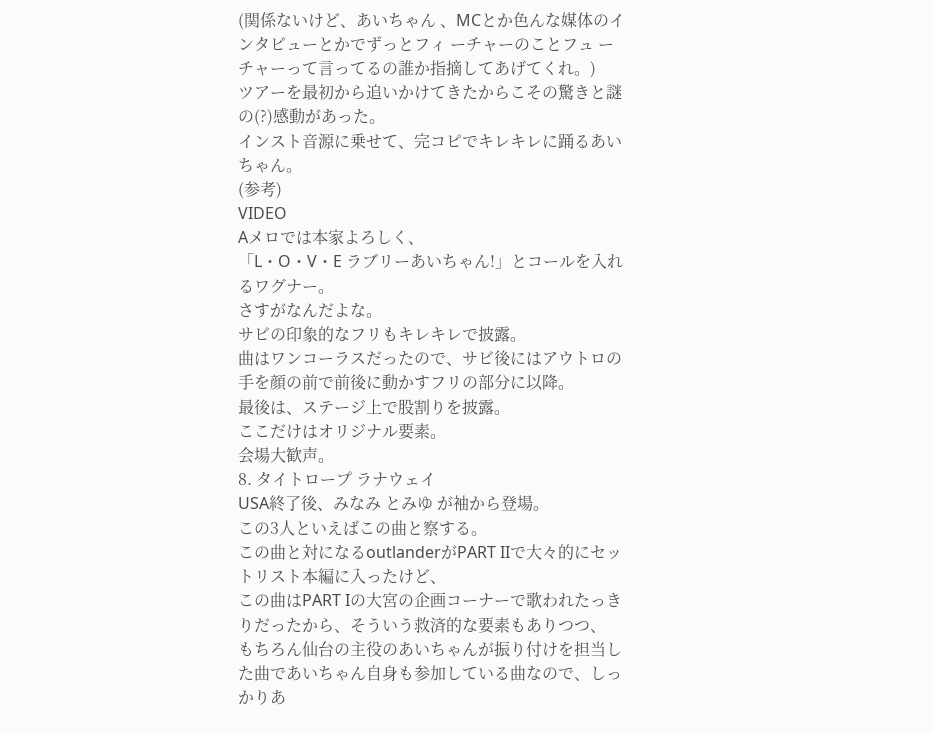(関係ないけど、あいちゃん 、MCとか色んな媒体のインタビューとかでずっとフィ ーチャーのことフュ ーチャーって言ってるの誰か指摘してあげてくれ。)
ツアーを最初から追いかけてきたからこその驚きと謎の(?)感動があった。
インスト音源に乗せて、完コピでキレキレに踊るあいちゃん。
(参考)
VIDEO
Aメロでは本家よろしく、
「L・O・V・E ラブリーあいちゃん!」とコールを入れるワグナー。
さすがなんだよな。
サビの印象的なフリもキレキレで披露。
曲はワンコーラスだったので、サビ後にはアウトロの手を顔の前で前後に動かすフリの部分に以降。
最後は、ステージ上で股割りを披露。
ここだけはオリジナル要素。
会場大歓声。
8. タイトロープ ラナウェイ
USA終了後、みなみ とみゆ が袖から登場。
この3人といえばこの曲と察する。
この曲と対になるoutlanderがPART IIで大々的にセットリスト本編に入ったけど、
この曲はPART Iの大宮の企画コーナーで歌われたっきりだったから、そういう救済的な要素もありつつ、
もちろん仙台の主役のあいちゃんが振り付けを担当した曲であいちゃん自身も参加している曲なので、しっかりあ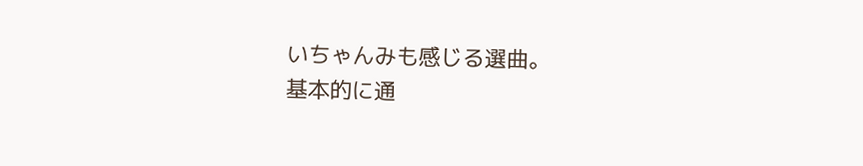いちゃんみも感じる選曲。
基本的に通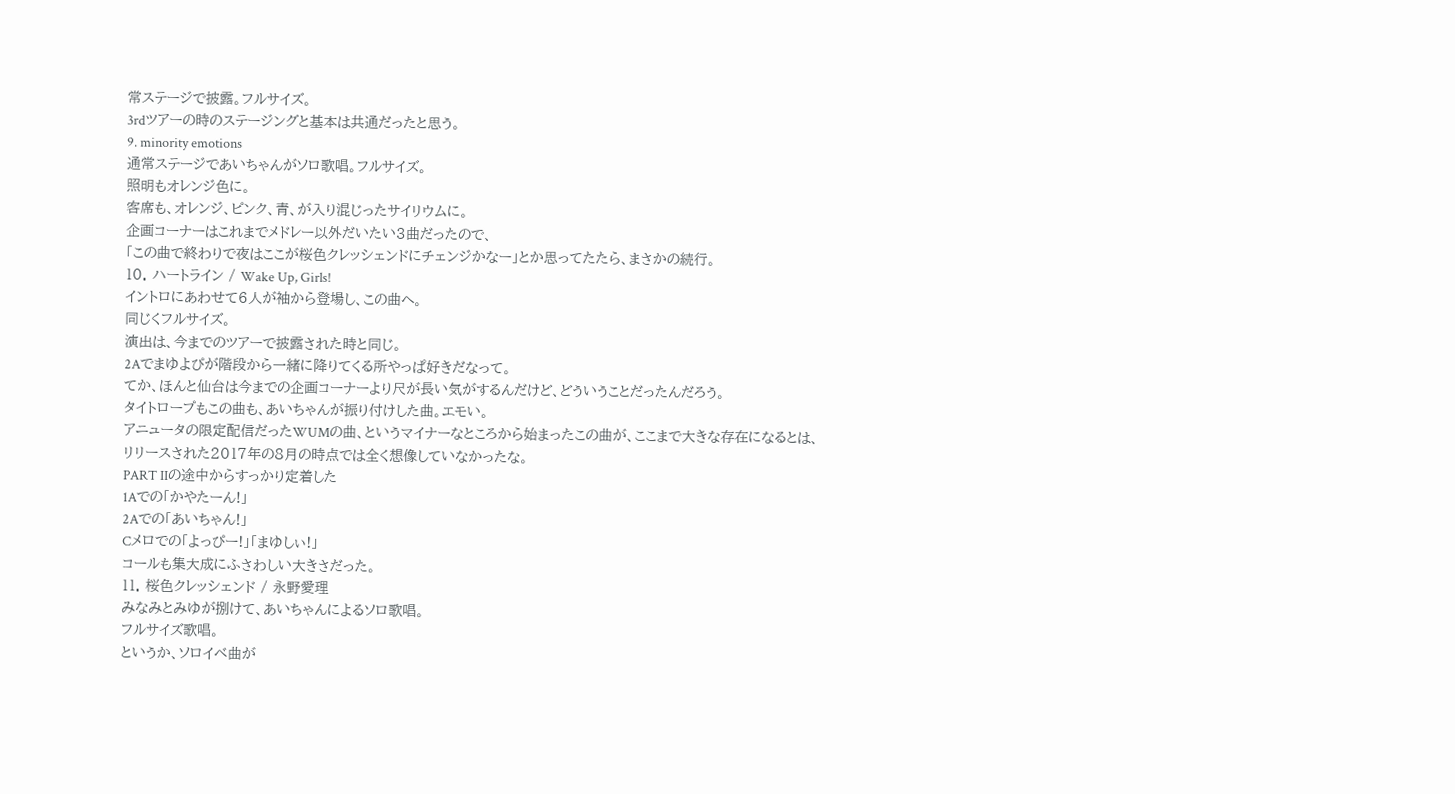常ステージで披露。フルサイズ。
3rdツアーの時のステージングと基本は共通だったと思う。
9. minority emotions
通常ステージであいちゃんがソロ歌唱。フルサイズ。
照明もオレンジ色に。
客席も、オレンジ、ピンク、青、が入り混じったサイリウムに。
企画コーナーはこれまでメドレー以外だいたい3曲だったので、
「この曲で終わりで夜はここが桜色クレッシェンドにチェンジかなー」とか思ってたたら、まさかの続行。
10. ハートライン / Wake Up, Girls!
イントロにあわせて6人が袖から登場し、この曲へ。
同じくフルサイズ。
演出は、今までのツアーで披露された時と同じ。
2Aでまゆよぴが階段から一緒に降りてくる所やっぱ好きだなって。
てか、ほんと仙台は今までの企画コーナーより尺が長い気がするんだけど、どういうことだったんだろう。
タイトロープもこの曲も、あいちゃんが振り付けした曲。エモい。
アニュータの限定配信だったWUMの曲、というマイナーなところから始まったこの曲が、ここまで大きな存在になるとは、
リリースされた2017年の8月の時点では全く想像していなかったな。
PART IIの途中からすっかり定着した
1Aでの「かやたーん!」
2Aでの「あいちゃん!」
Cメロでの「よっぴー!」「まゆしぃ!」
コールも集大成にふさわしい大きさだった。
11. 桜色クレッシェンド / 永野愛理
みなみとみゆが捌けて、あいちゃんによるソロ歌唱。
フルサイズ歌唱。
というか、ソロイベ曲が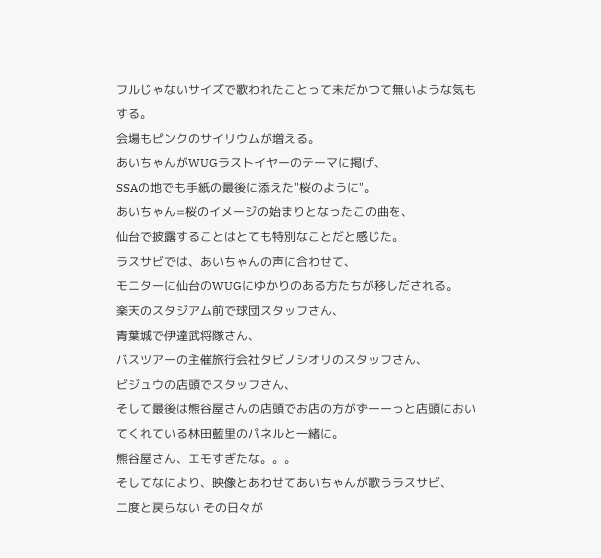フルじゃないサイズで歌われたことって未だかつて無いような気もする。
会場もピンクのサイリウムが増える。
あいちゃんがWUGラストイヤーのテーマに掲げ、
SSAの地でも手紙の最後に添えた"桜のように"。
あいちゃん=桜のイメージの始まりとなったこの曲を、
仙台で披露することはとても特別なことだと感じた。
ラスサビでは、あいちゃんの声に合わせて、
モニターに仙台のWUGにゆかりのある方たちが移しだされる。
楽天のスタジアム前で球団スタッフさん、
青葉城で伊達武将隊さん、
バスツアーの主催旅行会社タビノシオリのスタッフさん、
ビジュウの店頭でスタッフさん、
そして最後は熊谷屋さんの店頭でお店の方がずーーっと店頭においてくれている林田藍里のパネルと一緒に。
熊谷屋さん、エモすぎたな。。。
そしてなにより、映像とあわせてあいちゃんが歌うラスサビ、
二度と戻らない その日々が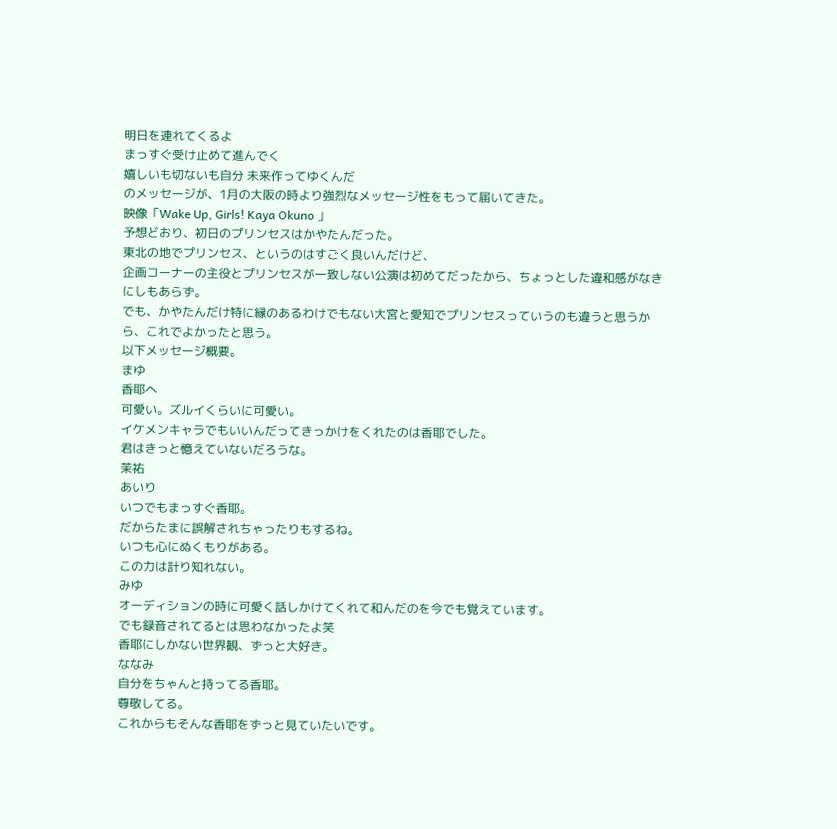明日を連れてくるよ
まっすぐ受け止めて進んでく
嬉しいも切ないも自分 未来作ってゆくんだ
のメッセージが、1月の大阪の時より強烈なメッセージ性をもって届いてきた。
映像「Wake Up, Girls! Kaya Okuno 」
予想どおり、初日のプリンセスはかやたんだった。
東北の地でプリンセス、というのはすごく良いんだけど、
企画コーナーの主役とプリンセスが一致しない公演は初めてだったから、ちょっとした違和感がなきにしもあらず。
でも、かやたんだけ特に縁のあるわけでもない大宮と愛知でプリンセスっていうのも違うと思うから、これでよかったと思う。
以下メッセージ概要。
まゆ
香耶へ
可愛い。ズルイくらいに可愛い。
イケメンキャラでもいいんだってきっかけをくれたのは香耶でした。
君はきっと憶えていないだろうな。
茉祐
あいり
いつでもまっすぐ香耶。
だからたまに誤解されちゃったりもするね。
いつも心にぬくもりがある。
この力は計り知れない。
みゆ
オーディションの時に可愛く話しかけてくれて和んだのを今でも覚えています。
でも録音されてるとは思わなかったよ笑
香耶にしかない世界観、ずっと大好き。
ななみ
自分をちゃんと持ってる香耶。
尊敬してる。
これからもそんな香耶をずっと見ていたいです。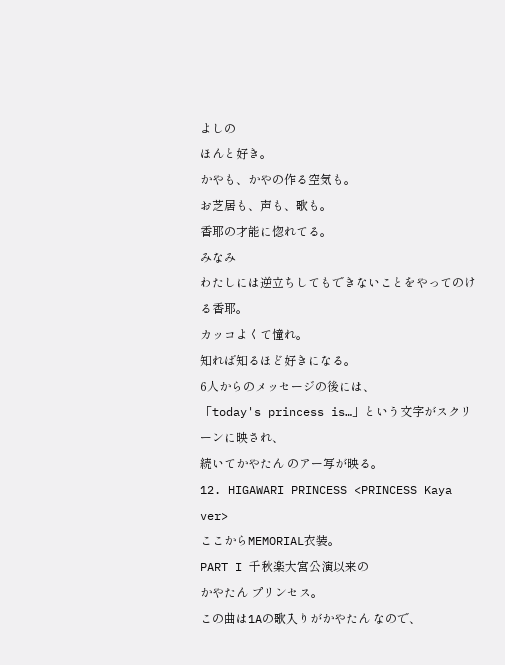よしの
ほんと好き。
かやも、かやの作る空気も。
お芝居も、声も、歌も。
香耶の才能に惚れてる。
みなみ
わたしには逆立ちしてもできないことをやってのける香耶。
カッコよくて憧れ。
知れば知るほど好きになる。
6人からのメッセージの後には、
「today's princess is…」という文字がスクリーンに映され、
続いてかやたん のアー写が映る。
12. HIGAWARI PRINCESS <PRINCESS Kaya ver>
ここからMEMORIAL衣装。
PART I 千秋楽大宮公演以来の
かやたん プリンセス。
この曲は1Aの歌入りがかやたん なので、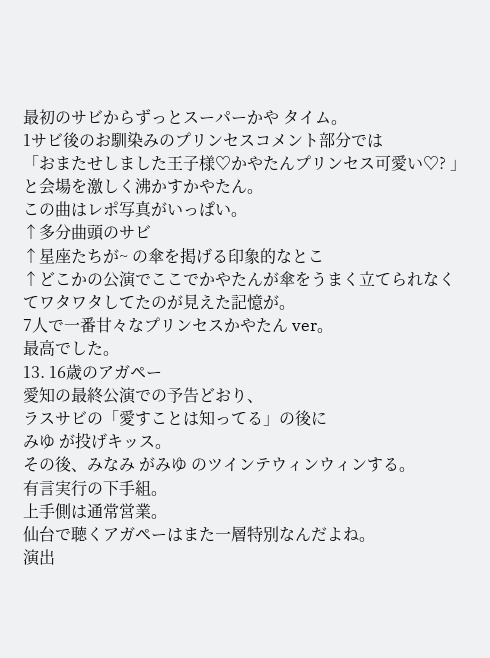最初のサビからずっとスーパーかや タイム。
1サビ後のお馴染みのプリンセスコメント部分では
「おまたせしました王子様♡かやたんプリンセス可愛い♡? 」と会場を激しく沸かすかやたん。
この曲はレポ写真がいっぱい。
↑多分曲頭のサビ
↑星座たちが~ の傘を掲げる印象的なとこ
↑どこかの公演でここでかやたんが傘をうまく立てられなくてワタワタしてたのが見えた記憶が。
7人で一番甘々なプリンセスかやたん ver。
最高でした。
13. 16歳のアガペー
愛知の最終公演での予告どおり、
ラスサビの「愛すことは知ってる」の後に
みゆ が投げキッス。
その後、みなみ がみゆ のツインテウィンウィンする。
有言実行の下手組。
上手側は通常営業。
仙台で聴くアガペーはまた一層特別なんだよね。
演出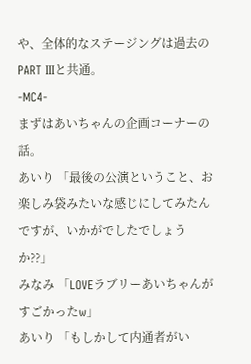や、全体的なステージングは過去のPART IIIと共通。
-MC4-
まずはあいちゃんの企画コーナーの話。
あいり 「最後の公演ということ、お楽しみ袋みたいな感じにしてみたんですが、いかがでしたでしょうか??」
みなみ 「LOVEラブリーあいちゃんがすごかったw」
あいり 「もしかして内通者がい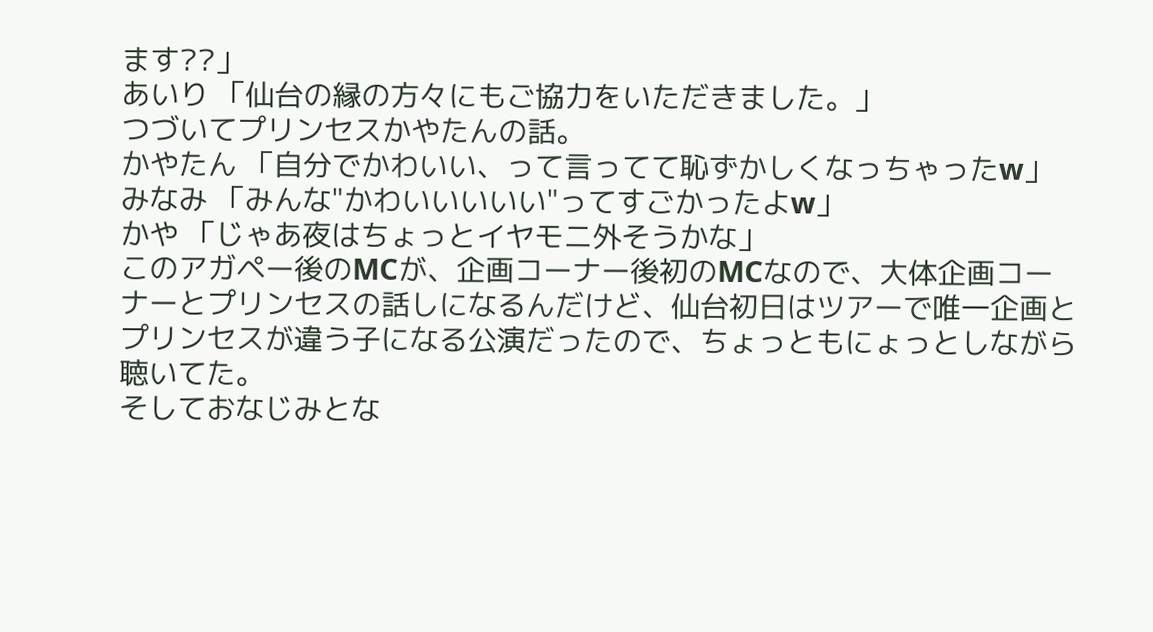ます??」
あいり 「仙台の縁の方々にもご協力をいただきました。」
つづいてプリンセスかやたんの話。
かやたん 「自分でかわいい、って言ってて恥ずかしくなっちゃったw」
みなみ 「みんな"かわいいいいい"ってすごかったよw」
かや 「じゃあ夜はちょっとイヤモニ外そうかな」
このアガペー後のMCが、企画コーナー後初のMCなので、大体企画コーナーとプリンセスの話しになるんだけど、仙台初日はツアーで唯一企画とプリンセスが違う子になる公演だったので、ちょっともにょっとしながら聴いてた。
そしておなじみとな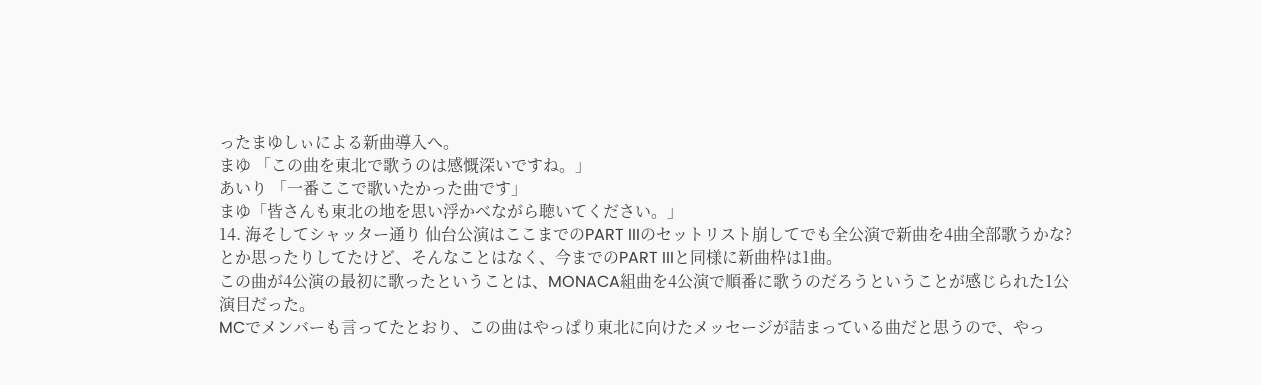ったまゆしぃによる新曲導入へ。
まゆ 「この曲を東北で歌うのは感慨深いですね。」
あいり 「一番ここで歌いたかった曲です」
まゆ「皆さんも東北の地を思い浮かべながら聴いてください。」
14. 海そしてシャッター通り 仙台公演はここまでのPART IIIのセットリスト崩してでも全公演で新曲を4曲全部歌うかな?
とか思ったりしてたけど、そんなことはなく、今までのPART IIIと同様に新曲枠は1曲。
この曲が4公演の最初に歌ったということは、MONACA組曲を4公演で順番に歌うのだろうということが感じられた1公演目だった。
MCでメンバーも言ってたとおり、この曲はやっぱり東北に向けたメッセージが詰まっている曲だと思うので、やっ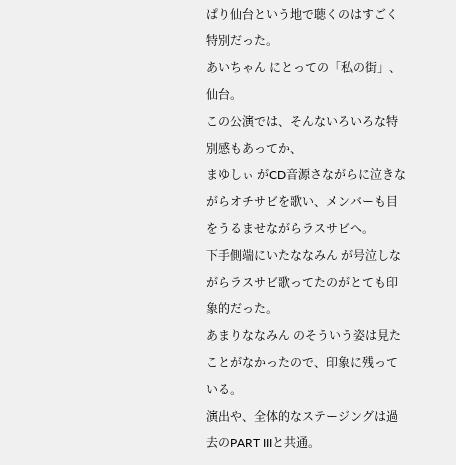ぱり仙台という地で聴くのはすごく特別だった。
あいちゃん にとっての「私の街」、仙台。
この公演では、そんないろいろな特別感もあってか、
まゆしぃ がCD音源さながらに泣きながらオチサビを歌い、メンバーも目をうるませながらラスサビへ。
下手側端にいたななみん が号泣しながらラスサビ歌ってたのがとても印象的だった。
あまりななみん のそういう姿は見たことがなかったので、印象に残っている。
演出や、全体的なステージングは過去のPART IIIと共通。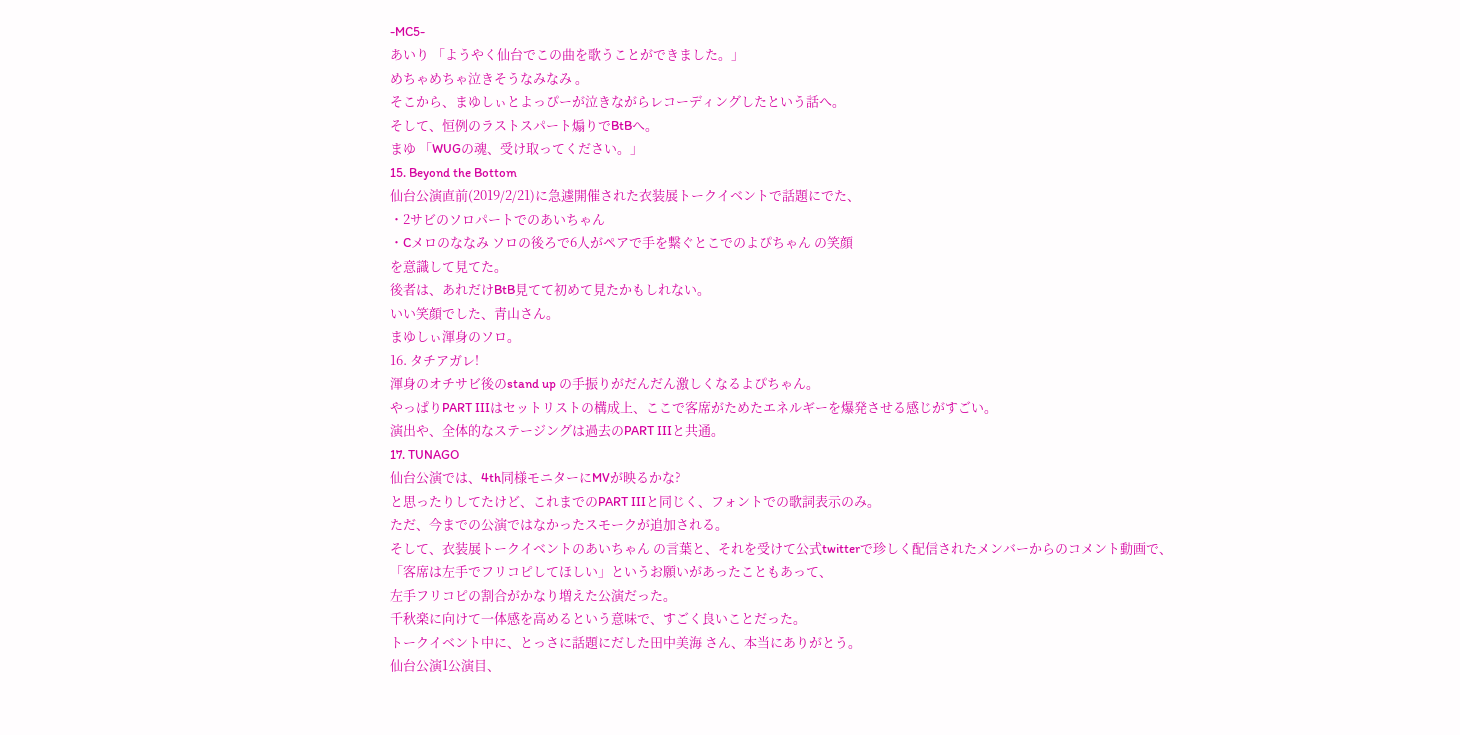-MC5-
あいり 「ようやく仙台でこの曲を歌うことができました。」
めちゃめちゃ泣きそうなみなみ 。
そこから、まゆしぃとよっぴーが泣きながらレコーディングしたという話へ。
そして、恒例のラストスパート煽りでBtBへ。
まゆ 「WUGの魂、受け取ってください。」
15. Beyond the Bottom
仙台公演直前(2019/2/21)に急遽開催された衣装展トークイベントで話題にでた、
・2サビのソロパートでのあいちゃん
・Cメロのななみ ソロの後ろで6人がペアで手を繋ぐとこでのよぴちゃん の笑顔
を意識して見てた。
後者は、あれだけBtB見てて初めて見たかもしれない。
いい笑顔でした、青山さん。
まゆしぃ渾身のソロ。
16. タチアガレ!
渾身のオチサビ後のstand up の手振りがだんだん激しくなるよぴちゃん。
やっぱりPART IIIはセットリストの構成上、ここで客席がためたエネルギーを爆発させる感じがすごい。
演出や、全体的なステージングは過去のPART IIIと共通。
17. TUNAGO
仙台公演では、4th同様モニターにMVが映るかな?
と思ったりしてたけど、これまでのPART IIIと同じく、フォントでの歌詞表示のみ。
ただ、今までの公演ではなかったスモークが追加される。
そして、衣装展トークイベントのあいちゃん の言葉と、それを受けて公式twitterで珍しく配信されたメンバーからのコメント動画で、
「客席は左手でフリコピしてほしい」というお願いがあったこともあって、
左手フリコピの割合がかなり増えた公演だった。
千秋楽に向けて一体感を高めるという意味で、すごく良いことだった。
トークイベント中に、とっさに話題にだした田中美海 さん、本当にありがとう。
仙台公演1公演目、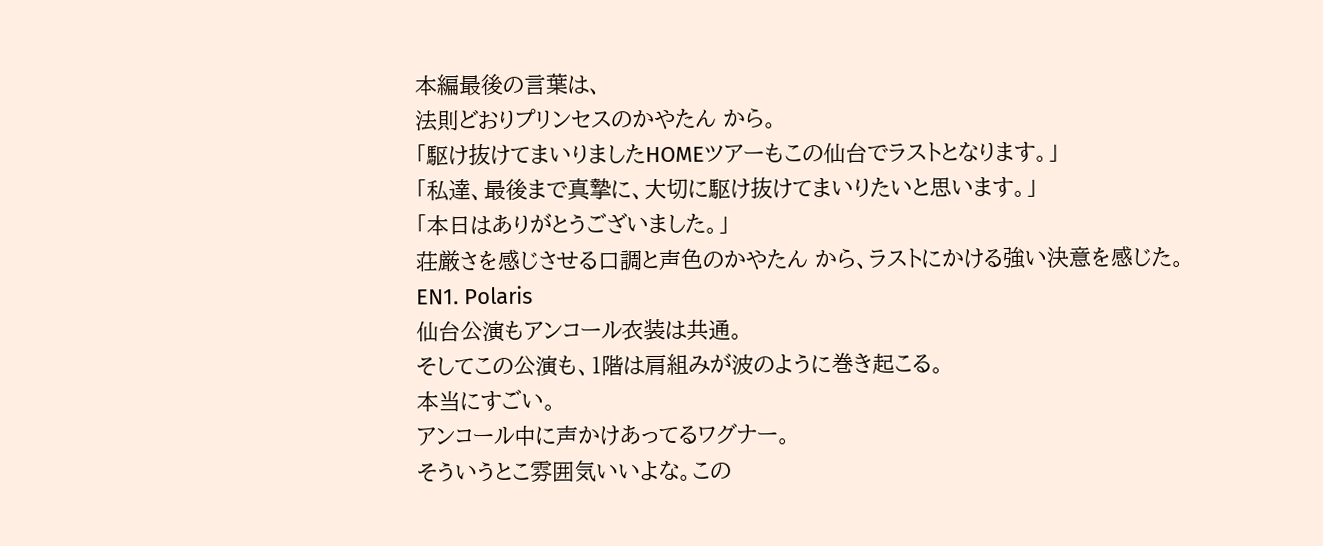本編最後の言葉は、
法則どおりプリンセスのかやたん から。
「駆け抜けてまいりましたHOMEツアーもこの仙台でラストとなります。」
「私達、最後まで真摯に、大切に駆け抜けてまいりたいと思います。」
「本日はありがとうございました。」
荘厳さを感じさせる口調と声色のかやたん から、ラストにかける強い決意を感じた。
EN1. Polaris
仙台公演もアンコール衣装は共通。
そしてこの公演も、1階は肩組みが波のように巻き起こる。
本当にすごい。
アンコール中に声かけあってるワグナー。
そういうとこ雰囲気いいよな。この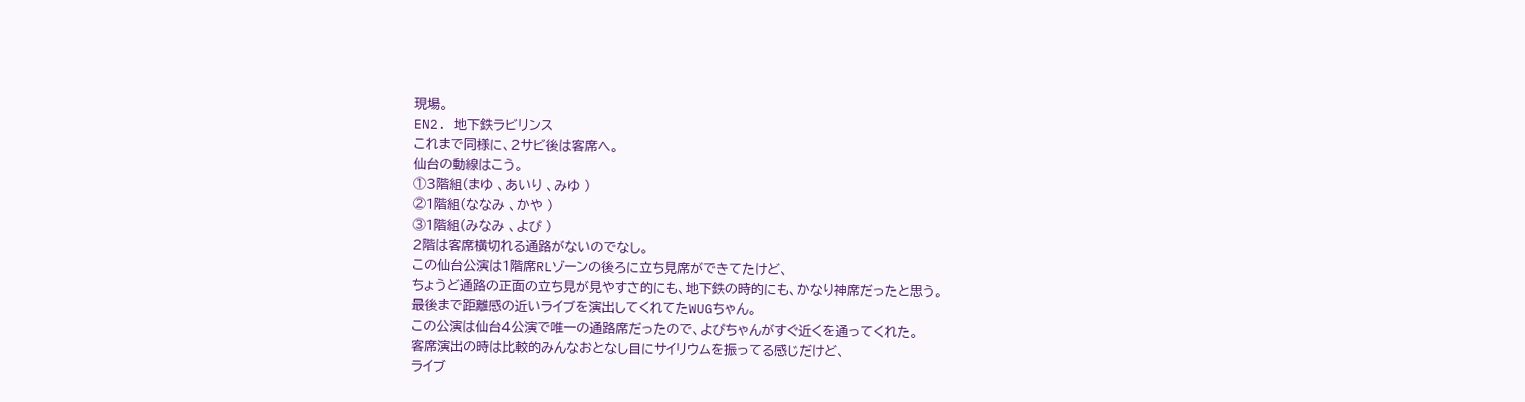現場。
EN2. 地下鉄ラビリンス
これまで同様に、2サビ後は客席へ。
仙台の動線はこう。
①3階組(まゆ 、あいり 、みゆ )
②1階組(ななみ 、かや )
③1階組(みなみ 、よぴ )
2階は客席横切れる通路がないのでなし。
この仙台公演は1階席RLゾーンの後ろに立ち見席ができてたけど、
ちょうど通路の正面の立ち見が見やすさ的にも、地下鉄の時的にも、かなり神席だったと思う。
最後まで距離感の近いライブを演出してくれてたWUGちゃん。
この公演は仙台4公演で唯一の通路席だったので、よぴちゃんがすぐ近くを通ってくれた。
客席演出の時は比較的みんなおとなし目にサイリウムを振ってる感じだけど、
ライブ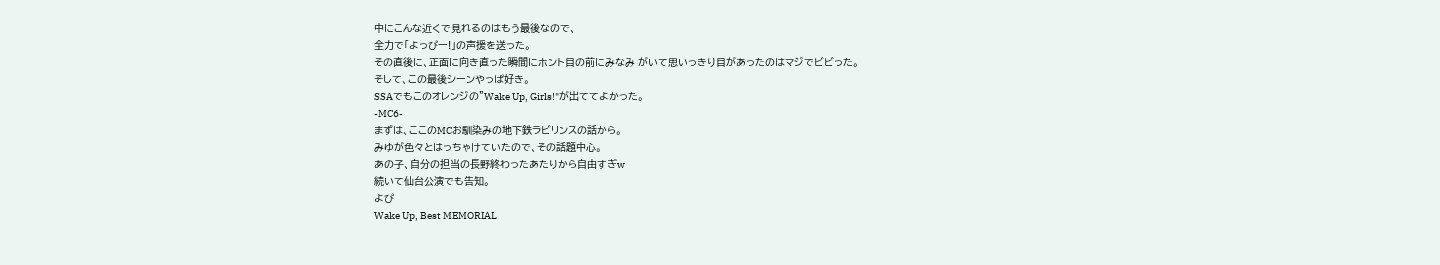中にこんな近くで見れるのはもう最後なので、
全力で「よっぴー!」の声援を送った。
その直後に、正面に向き直った瞬間にホント目の前にみなみ がいて思いっきり目があったのはマジでビビった。
そして、この最後シーンやっぱ好き。
SSAでもこのオレンジの"Wake Up, Girls!"が出ててよかった。
-MC6-
まずは、ここのMCお馴染みの地下鉄ラビリンスの話から。
みゆが色々とはっちゃけていたので、その話題中心。
あの子、自分の担当の長野終わったあたりから自由すぎw
続いて仙台公演でも告知。
よぴ
Wake Up, Best MEMORIAL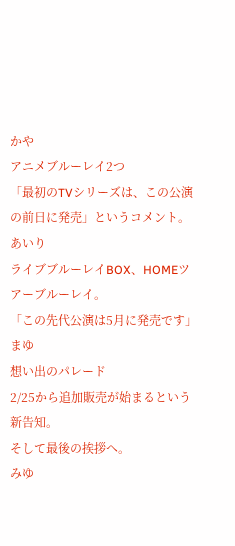かや
アニメブルーレイ2つ
「最初のTVシリーズは、この公演の前日に発売」というコメント。
あいり
ライブブルーレイBOX、HOMEツアーブルーレイ。
「この先代公演は5月に発売です」
まゆ
想い出のパレード
2/25から追加販売が始まるという新告知。
そして最後の挨拶へ。
みゆ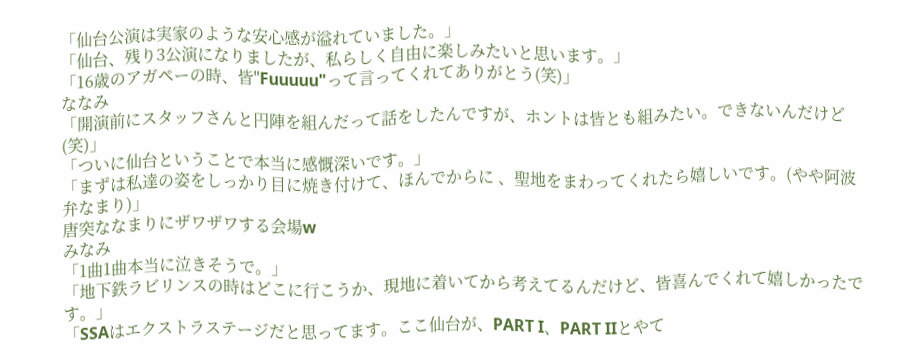「仙台公演は実家のような安心感が溢れていました。」
「仙台、残り3公演になりましたが、私らしく自由に楽しみたいと思います。」
「16歳のアガペーの時、皆"Fuuuuu"って言ってくれてありがとう(笑)」
ななみ
「開演前にスタッフさんと円陣を組んだって話をしたんですが、ホントは皆とも組みたい。できないんだけど(笑)」
「ついに仙台ということで本当に感慨深いです。」
「まずは私達の姿をしっかり目に焼き付けて、ほんでからに 、聖地をまわってくれたら嬉しいです。(やや阿波弁なまり)」
唐突ななまりにザワザワする会場w
みなみ
「1曲1曲本当に泣きそうで。」
「地下鉄ラビリンスの時はどこに行こうか、現地に着いてから考えてるんだけど、皆喜んでくれて嬉しかったです。」
「SSAはエクストラステージだと思ってます。ここ仙台が、PART I、PART IIとやて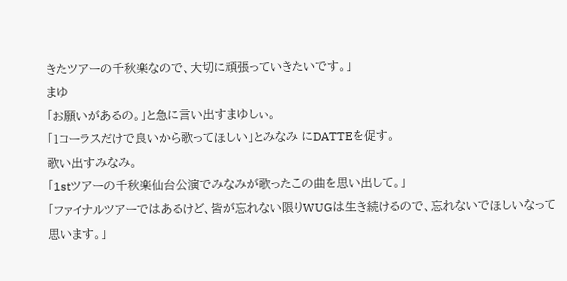きたツアーの千秋楽なので、大切に頑張っていきたいです。」
まゆ
「お願いがあるの。」と急に言い出すまゆしぃ。
「1コーラスだけで良いから歌ってほしい」とみなみ にDATTEを促す。
歌い出すみなみ。
「1stツアーの千秋楽仙台公演でみなみが歌ったこの曲を思い出して。」
「ファイナルツアーではあるけど、皆が忘れない限りWUGは生き続けるので、忘れないでほしいなって思います。」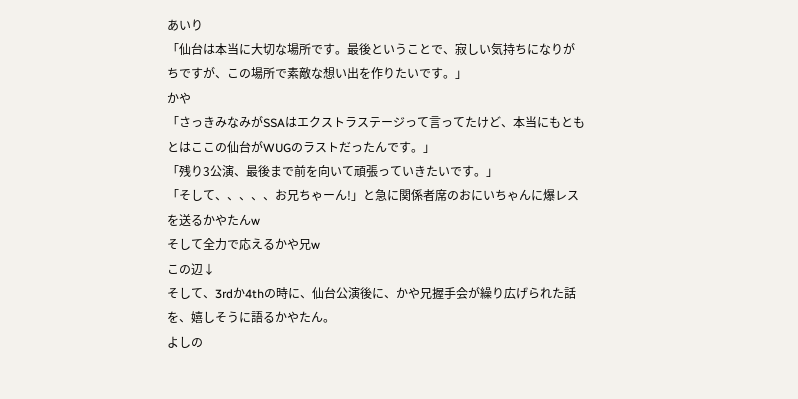あいり
「仙台は本当に大切な場所です。最後ということで、寂しい気持ちになりがちですが、この場所で素敵な想い出を作りたいです。」
かや
「さっきみなみがSSAはエクストラステージって言ってたけど、本当にもともとはここの仙台がWUGのラストだったんです。」
「残り3公演、最後まで前を向いて頑張っていきたいです。」
「そして、、、、、お兄ちゃーん!」と急に関係者席のおにいちゃんに爆レスを送るかやたんw
そして全力で応えるかや兄w
この辺↓
そして、3rdか4thの時に、仙台公演後に、かや兄握手会が繰り広げられた話を、嬉しそうに語るかやたん。
よしの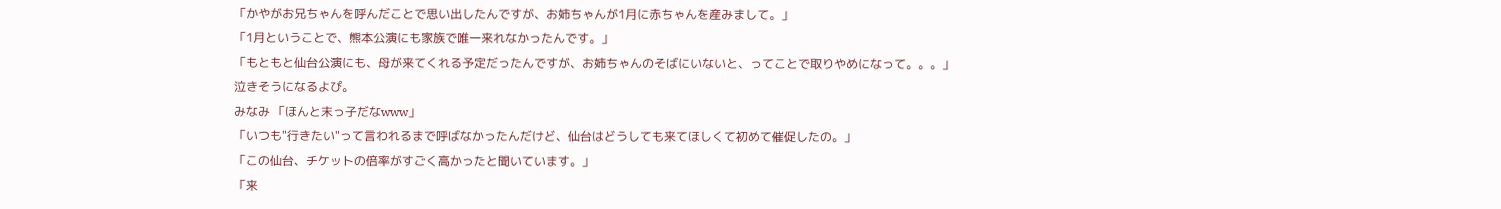「かやがお兄ちゃんを呼んだことで思い出したんですが、お姉ちゃんが1月に赤ちゃんを産みまして。」
「1月ということで、熊本公演にも家族で唯一来れなかったんです。」
「もともと仙台公演にも、母が来てくれる予定だったんですが、お姉ちゃんのそばにいないと、ってことで取りやめになって。。。」
泣きそうになるよぴ。
みなみ 「ほんと末っ子だなwww」
「いつも"行きたい"って言われるまで呼ばなかったんだけど、仙台はどうしても来てほしくて初めて催促したの。」
「この仙台、チケットの倍率がすごく高かったと聞いています。」
「来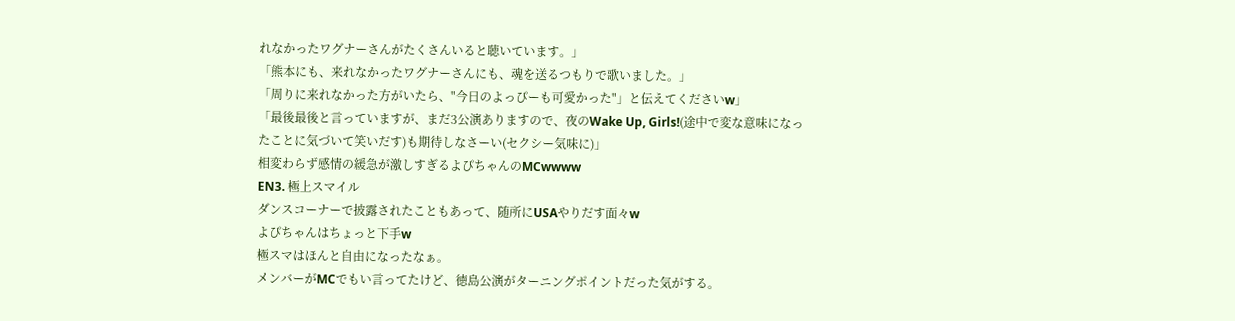れなかったワグナーさんがたくさんいると聴いています。」
「熊本にも、来れなかったワグナーさんにも、魂を送るつもりで歌いました。」
「周りに来れなかった方がいたら、"今日のよっぴーも可愛かった"」と伝えてくださいw」
「最後最後と言っていますが、まだ3公演ありますので、夜のWake Up, Girls!(途中で変な意味になったことに気づいて笑いだす)も期待しなさーい(セクシー気味に)」
相変わらず感情の緩急が激しすぎるよぴちゃんのMCwwww
EN3. 極上スマイル
ダンスコーナーで披露されたこともあって、随所にUSAやりだす面々w
よぴちゃんはちょっと下手w
極スマはほんと自由になったなぁ。
メンバーがMCでもい言ってたけど、徳島公演がターニングポイントだった気がする。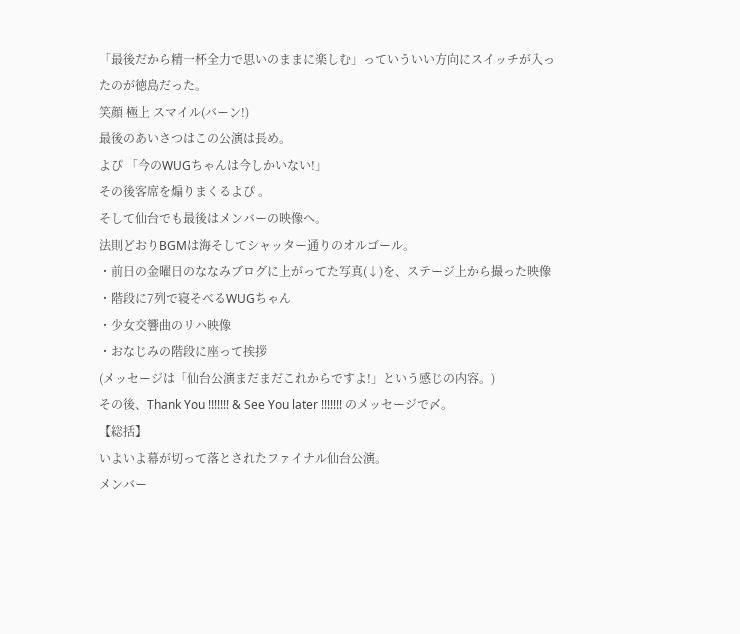「最後だから精一杯全力で思いのままに楽しむ」っていういい方向にスイッチが入ったのが徳島だった。
笑顔 極上 スマイル(バーン!)
最後のあいさつはこの公演は長め。
よぴ 「今のWUGちゃんは今しかいない!」
その後客席を煽りまくるよぴ 。
そして仙台でも最後はメンバーの映像へ。
法則どおりBGMは海そしてシャッター通りのオルゴール。
・前日の金曜日のななみブログに上がってた写真(↓)を、ステージ上から撮った映像
・階段に7列で寝そべるWUGちゃん
・少女交響曲のリハ映像
・おなじみの階段に座って挨拶
(メッセージは「仙台公演まだまだこれからですよ!」という感じの内容。)
その後、Thank You !!!!!!! & See You later !!!!!!! のメッセージで〆。
【総括】
いよいよ幕が切って落とされたファイナル仙台公演。
メンバー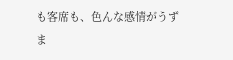も客席も、色んな感情がうずま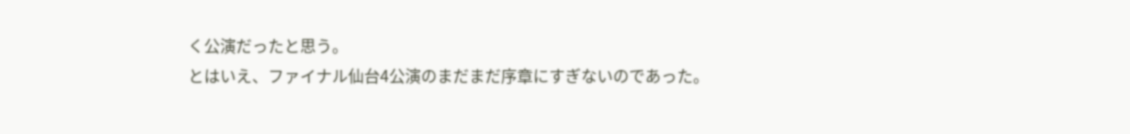く公演だったと思う。
とはいえ、ファイナル仙台4公演のまだまだ序章にすぎないのであった。